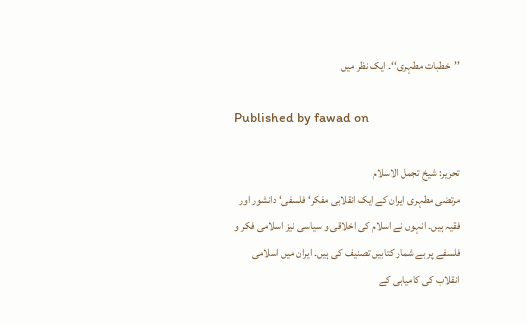’’خطبات مطہری‘‘۔ ایک نظر میں

Published by fawad on

تحریر: شیخ تجمل الاسلام
مرتضی مطہری ایران کے ایک انقلابی مفکر‘ فلسفی‘ دانشور اور فقیہ ہیں۔ انہوں نے اسلام کی اخلاقی و سیاسی نیز اسلامی فکر و فلسفے پر بے شمار کتابیں تصنیف کی ہیں۔ ایران میں اسلامی انقلاب کی کامیابی کے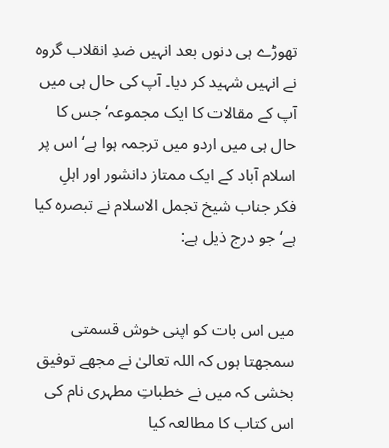تھوڑے ہی دنوں بعد انہیں ضدِ انقلاب گروہ نے انہیں شہید کر دیا۔ آپ کی حال ہی میں آپ کے مقالات کا ایک مجموعہ‘ جس کا حال ہی میں اردو میں ترجمہ ہوا ہے‘ اس پر اسلام آباد کے ایک ممتاز دانشور اور اہلِ فکر جناب شیخ تجمل الاسلام نے تبصرہ کیا ہے‘ جو درج ذیل ہے:


میں اس بات کو اپنی خوش قسمتی سمجھتا ہوں کہ اللہ تعالیٰ نے مجھے توفیق بخشی کہ میں نے خطباتِ مطہری نام کی اس کتاب کا مطالعہ کیا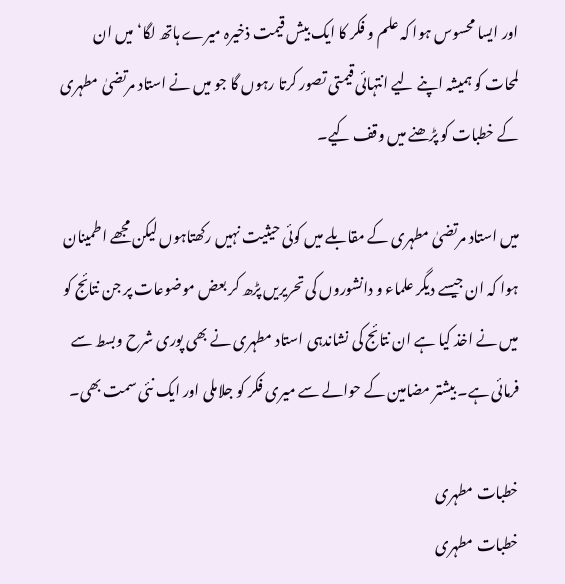اور ایسا محسوس ہوا کہ علم و فکر کا ایک بیش قیمت ذخیرہ میرے ہاتھ لگا‘ میں ان لمحات کو ہمیشہ اپنے لیے انتہائی قیمتی تصور کرتا رہوں گا جو میں نے استاد مرتضیٰ مطہری کے خطبات کو پڑھنے میں وقف کیے۔

میں استاد مرتضیٰ مطہری کے مقابلے میں کوئی حیثیت نہیں رکھتاہوں لیکن مجھے اطمینان ہوا کہ ان جیسے دیگر علماء و دانشوروں کی تحریریں پڑھ کر بعض موضوعات پر جن نتائج کو میں نے اخذ کیا ہے ان نتائج کی نشاندہی استاد مطہری نے بھی پوری شرح وبسط سے فرمائی ہے۔ بیشتر مضامین کے حوالے سے میری فکر کو جلاملی اور ایک نئی سمت بھی۔

خطبات مطہری
خطبات مطہری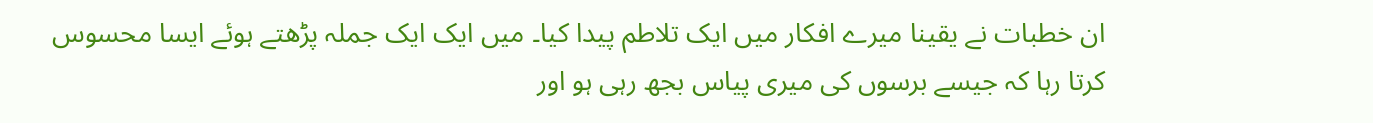ان خطبات نے یقینا میرے افکار میں ایک تلاطم پیدا کیا۔ میں ایک ایک جملہ پڑھتے ہوئے ایسا محسوس کرتا رہا کہ جیسے برسوں کی میری پیاس بجھ رہی ہو اور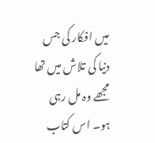میں افکار کی جس دنیا کی تلاش میں تھا مجھے وہ مل رہی ہو۔ اس کتاب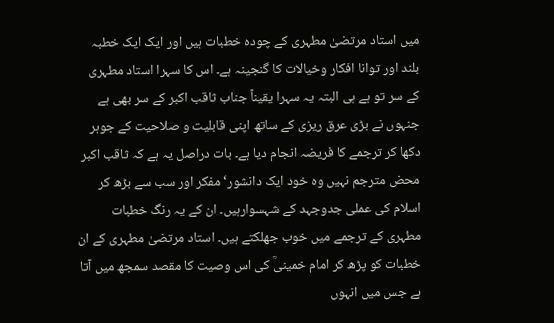میں استاد مرتضیٰ مطہری کے چودہ خطبات ہیں اور ایک ایک خطبہ بلند اور توانا افکار وخیالات کا گنجینہ ہے۔ اس کا سہرا استاد مطہری کے سر تو ہے ہی البتہ یہ سہرا یقیناً جناب ثاقب اکبر کے سر بھی ہے جنہوں نے بڑی عرق ریزی کے ساتھ اپنی قابلیت و صلاحیت کے جوہر دکھا کر ترجمے کا فریضہ انجام دیا ہے۔ بات دراصل یہ ہے کہ ثاقب اکبر محض مترجم نہیں وہ خود ایک دانشور‘ مفکر اور سب سے بڑھ کر اسلام کی عملی جدوجہد کے شہسوارہیں۔ ان کے یہ رنگ خطبات مطہری کے ترجمے میں خوب جھلکتے ہیں۔ استاد مرتضیٰ مطہری کے ان خطبات کو پڑھ کر امام خمینیؒ کی اس وصیت کا مقصد سمجھ میں آتا ہے جس میں انہوں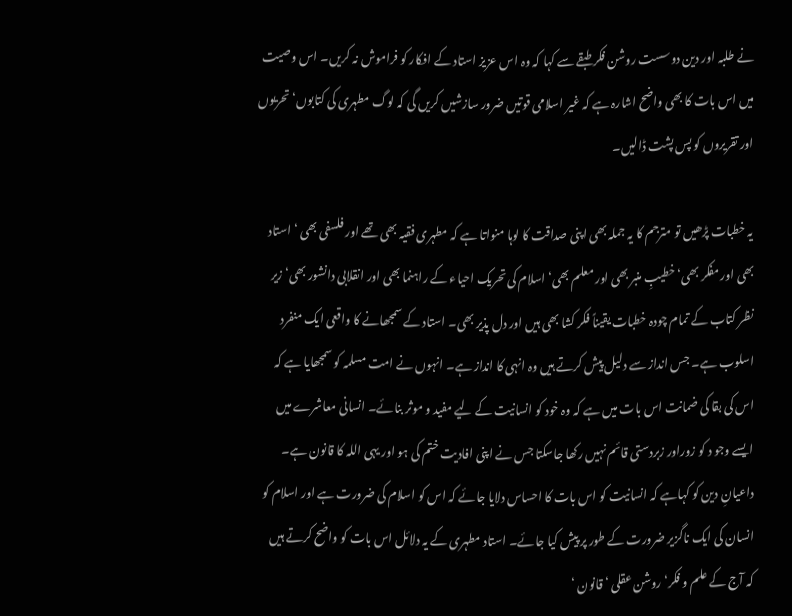نے طلبہ اور دین دوسست روشن فکر طبقے سے کہا کہ وہ اس عزیز استاد کے افکار کو فراموش نہ کریں۔ اس وصیت میں اس بات کا بھی واضح اشارہ ہے کہ غیر اسلامی قوتیں ضرور سازشیں کریں گی کہ لوگ مطہری کی کتابوں‘ تحریوں اور تقریروں کو پس پشت ڈالیں۔

یہ خطبات پڑھیں تو مترجم کا یہ جملہ بھی اپنی صداقت کا لوہا منواتا ہے کہ مطہری فقیہ بھی تھے اور فلسفی بھی ‘ استاد بھی اور مفکر بھی‘ خطیبِ منبر بھی اور معلم بھی‘ اسلام کی تحریک احیاء کے راہنما بھی اور انقلابی دانشور بھی‘ زیر نظر کتاب کے تمام چودہ خطبات یقیناً فکر کشا بھی ہیں اور دل پذیر بھی۔ استاد کے سمجھانے کا واقعی ایک منفرد اسلوب ہے۔ جس انداز سے دلیل پیش کرتے ہیں وہ انہی کا انداز ہے۔ انہوں نے امت مسلمہ کو سمجھایا ہے کہ اس کی بقا کی ضمانت اس بات میں ہے کہ وہ خود کو انسانیت کے لیے مفید و موثر بنائے۔ انسانی معاشرے میں ایسے وجو د کو زوراور زبردستی قائم نہیں رکھا جاسکتا جس نے اپنی افادیت ختم کی ہو اور یہی اللہ کا قانون ہے۔ داعیانِ دین کو کہاہے کہ انسانیت کو اس بات کا احساس دلایا جائے کہ اس کو اسلام کی ضرورت ہے اور اسلام کو انسان کی ایک ناگزیر ضرورت کے طور پر پیش کیا جائے۔ استاد مطہری کے یہ دلائل اس بات کو واضح کرتے ہیں کہ آج کے علم و فکر‘ روشن عقلی ‘ قانون ‘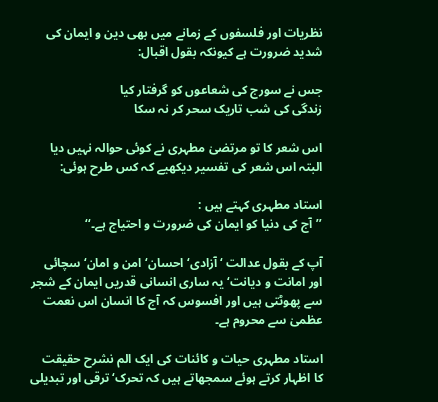نظریات اور فلسفوں کے زمانے میں بھی دین و ایمان کی شدید ضرورت ہے کیونکہ بقول اقبال:

جس نے سورج کی شعاعوں کو گرفتار کیا
زندگی کی شب تاریک سحر کر نہ سکا

اس شعر کا تو مرتضیٰ مطہری نے کوئی حوالہ نہیں دیا البتہ اس شعر کی تفسیر دیکھیے کہ کس طرح ہوئی:

استاد مطہری کہتے ہیں :
’’آج کی دنیا کو ایمان کی ضرورت و احتیاج ہے۔‘‘

آپ کے بقول عدالت ‘ آزادی‘ احسان‘ امن و امان‘ سچائی اور امانت و دیانت‘ یہ ساری انسانی قدریں ایمان کے شجر سے پھوٹتی ہیں اور افسوس کہ آج کا انسان اس نعمت عظمیٰ سے محروم ہے۔

استاد مطہری حیات و کائنات کی ایک الم نشرح حقیقت کا اظہار کرتے ہوئے سمجھاتے ہیں کہ تحرک‘ ترقی اور تبدیلی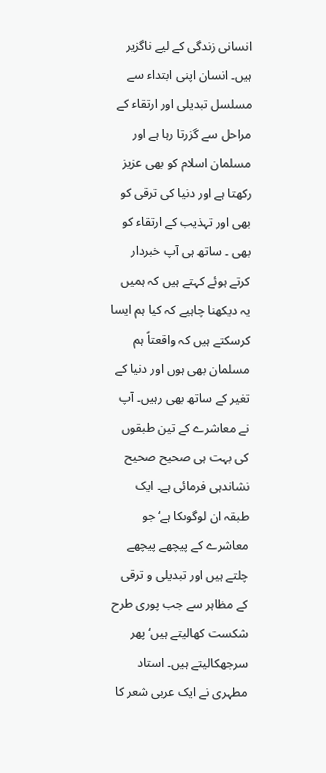انسانی زندگی کے لیے ناگزیر ہیں۔ انسان اپنی ابتداء سے مسلسل تبدیلی اور ارتقاء کے مراحل سے گزرتا رہا ہے اور مسلمان اسلام کو بھی عزیز رکھتا ہے اور دنیا کی ترقی کو بھی اور تہذیب کے ارتقاء کو بھی ۔ ساتھ ہی آپ خبردار کرتے ہوئے کہتے ہیں کہ ہمیں یہ دیکھنا چاہیے کہ کیا ہم ایسا کرسکتے ہیں کہ واقعتاً ہم مسلمان بھی ہوں اور دنیا کے تغیر کے ساتھ بھی رہیں۔ آپ نے معاشرے کے تین طبقوں کی بہت ہی صحیح صحیح نشاندہی فرمائی ہے۔ ایک طبقہ ان لوگوںکا ہے‘ جو معاشرے کے پیچھے پیچھے چلتے ہیں اور تبدیلی و ترقی کے مظاہر سے جب پوری طرح شکست کھالیتے ہیں‘ پھر سرجھکالیتے ہیں۔ استاد مطہری نے ایک عربی شعر کا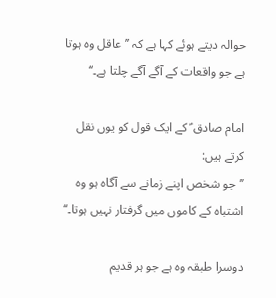حوالہ دیتے ہوئے کہا ہے کہ ’’عاقل وہ ہوتا ہے جو واقعات کے آگے آگے چلتا ہے۔‘‘

امام صادق ؑ کے ایک قول کو یوں نقل کرتے ہیں:
’’جو شخص اپنے زمانے سے آگاہ ہو وہ اشتباہ کے کاموں میں گرفتار نہیں ہوتا۔‘‘

دوسرا طبقہ وہ ہے جو ہر قدیم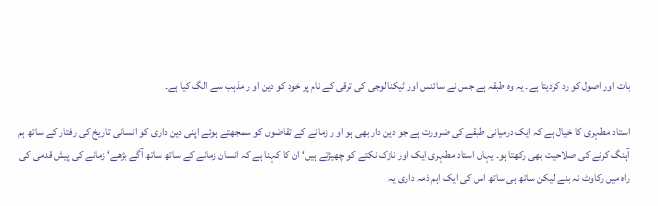بات اور اصول کو رد کردیتا ہے۔ یہ وہ طبقہ ہے جس نے سائنس اور ٹیکنالوجی کی ترقی کے نام پر خود کو دین او ر مذہب سے الگ کیا ہے۔

استاد مطہری کا خیال ہے کہ ایک درمیانی طبقے کی ضرورت ہے جو دین دار بھی ہو او ر زمانے کے تقاضوں کو سمجھتے ہوئے اپنی دین داری کو انسانی تاریخ کی رفتار کے ساتھ ہم آہنگ کرنے کی صلاحیت بھی رکھتا ہو۔ یہاں استاد مطہری ایک اور نازک نکتے کو چھیڑتے ہیں‘ ان کا کہنا ہے کہ انسان زمانے کے ساتھ ساتھ آگے بڑھے‘ زمانے کی پیش قدمی کی راہ میں رکاوٹ نہ بنے لیکن ساتھ ہی ساتھ اس کی ایک اہم ذمہ داری یہ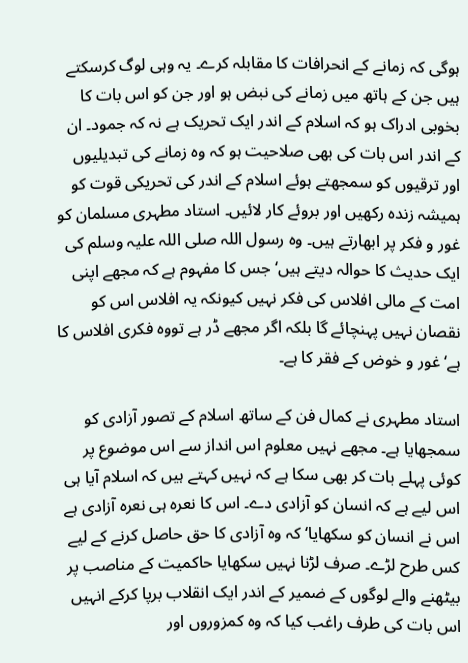ہوگی کہ زمانے کے انحرافات کا مقابلہ کرے۔ یہ وہی لوگ کرسکتے ہیں جن کے ہاتھ میں زمانے کی نبض ہو اور جن کو اس بات کا بخوبی ادراک ہو کہ اسلام کے اندر ایک تحریک ہے نہ کہ جمود۔ ان کے اندر اس بات کی بھی صلاحیت ہو کہ وہ زمانے کی تبدیلیوں اور ترقیوں کو سمجھتے ہوئے اسلام کے اندر کی تحریکی قوت کو ہمیشہ زندہ رکھیں اور بروئے کار لائیں۔ استاد مطہری مسلمان کو غور و فکر پر ابھارتے ہیں۔ وہ رسول اللہ صلی اللہ علیہ وسلم کی ایک حدیث کا حوالہ دیتے ہیں‘ جس کا مفہوم ہے کہ مجھے اپنی امت کے مالی افلاس کی فکر نہیں کیونکہ یہ افلاس اس کو نقصان نہیں پہنچائے گا بلکہ اگر مجھے ڈر ہے تووہ فکری افلاس کا ہے‘ غور و خوض کے فقر کا ہے۔

استاد مطہری نے کمال فن کے ساتھ اسلام کے تصور آزادی کو سمجھایا ہے۔ مجھے نہیں معلوم اس انداز سے اس موضوع پر کوئی پہلے بات کر بھی سکا ہے کہ نہیں کہتے ہیں کہ اسلام آیا ہی اس لیے ہے کہ انسان کو آزادی دے۔ اس کا نعرہ ہی نعرہ آزادی ہے اس نے انسان کو سکھایا‘ کہ وہ آزادی کا حق حاصل کرنے کے لیے کس طرح لڑے۔ صرف لڑنا نہیں سکھایا حاکمیت کے مناصب پر بیٹھنے والے لوگوں کے ضمیر کے اندر ایک انقلاب برپا کرکے انہیں اس بات کی طرف راغب کیا کہ وہ کمزوروں اور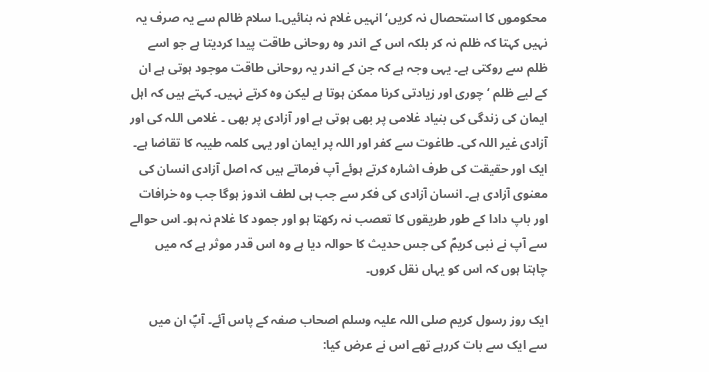محکوموں کا استحصال نہ کریں‘ انہیں غلام نہ بنائیں۔ا سلام ظالم سے یہ صرف یہ نہیں کہتا کہ ظلم نہ کر بلکہ اس کے اندر وہ روحانی طاقت پیدا کردیتا ہے جو اسے ظلم سے روکتی ہے۔ یہی وجہ ہے کہ جن کے اندر یہ روحانی طاقت موجود ہوتی ہے ان کے لیے ظلم ‘ چوری اور زیادتی کرنا ممکن ہوتا ہے لیکن وہ کرتے نہیں۔ کہتے ہیں کہ اہل ایمان کی زندگی کی بنیاد غلامی پر بھی ہوتی ہے اور آزادی پر بھی ۔ غلامی اللہ کی اور آزادی غیر اللہ کی۔ طاغوت سے کفر اور اللہ پر ایمان اور یہی کلمہ طیبہ کا تقاضا ہے۔ ایک اور حقیقت کی طرف اشارہ کرتے ہوئے آپ فرماتے ہیں کہ اصل آزادی انسان کی معنوی آزادی ہے۔ انسان آزادی کی فکر سے جب ہی لطف اندوز ہوگا جب وہ خرافات اور باپ دادا کے طور طریقوں کا تعصب نہ رکھتا ہو اور جمود کا غلام نہ ہو۔ اس حوالے سے آپ نے نبی کریمؐ کی جس حدیث کا حوالہ دیا ہے وہ اس قدر موثر ہے کہ میں چاہتا ہوں کہ اس کو یہاں نقل کروں۔

ایک روز رسول کریم صلی اللہ علیہ وسلم اصحاب صفہ کے پاس آئے۔ آپؐ ان میں سے ایک سے بات کررہے تھے اس نے عرض کیا: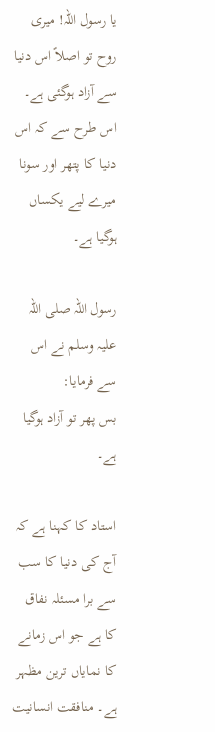یا رسول اللہ! میری روح تو اصلاً اس دنیا سے آزاد ہوگئی ہے۔ اس طرح سے کہ اس دنیا کا پتھر اور سونا میرے لیے یکساں ہوگیا ہے۔

رسول اللہ صلی اللہ علیہ وسلم نے اس سے فرمایا:
بس پھر تو آزاد ہوگیا ہے۔

استاد کا کہنا ہے کہ آج کی دنیا کا سب سے برا مسئلہ نفاق کا ہے جو اس زمانے کا نمایاں ترین مظہر ہے۔ منافقت انسانیت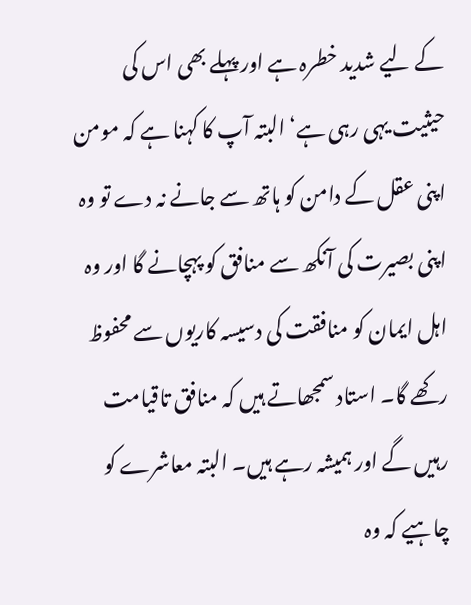کے لیے شدید خطرہ ہے اور پہلے بھی اس کی حیثیت یہی رہی ہے‘ البتہ آپ کا کہنا ہے کہ مومن اپنی عقل کے دامن کو ہاتھ سے جانے نہ دے تو وہ اپنی بصیرت کی آنکھ سے منافق کو پہچانے گا اور وہ اہل ایمان کو منافقت کی دسیسہ کاریوں سے محفوظ رکھے گا۔ استاد سمجھاتے ہیں کہ منافق تاقیامت رہیں گے اور ہمیشہ رہے ہیں۔ البتہ معاشرے کو چاہیے کہ وہ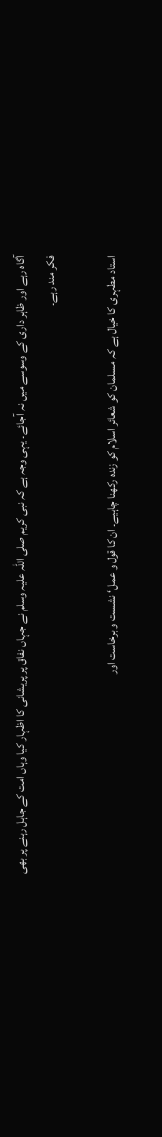آگاہ رہے اور ظاہر داری کے وسوسے میں نہ آجائے۔ یہی وجہ ہے کہ نبی کریم صلی اللہ علیہ وسلم نے جہاں نفاق پر پریشانی کا اظہار کیا وہاں امت کے جاہل رہنے پر بھی فکر مند رہے۔

استاد مطہری کا خیال ہے کہ مسلمان کو شعائر اسلام کو زندہ رکھنا چاہیے۔ ان کا قول و عمل‘ نشست و برخاست اور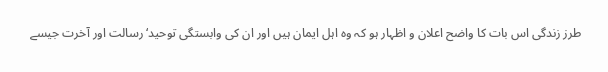طرز زندگی اس بات کا واضح اعلان و اظہار ہو کہ وہ اہل ایمان ہیں اور ان کی وابستگی توحید‘ رسالت اور آخرت جیسے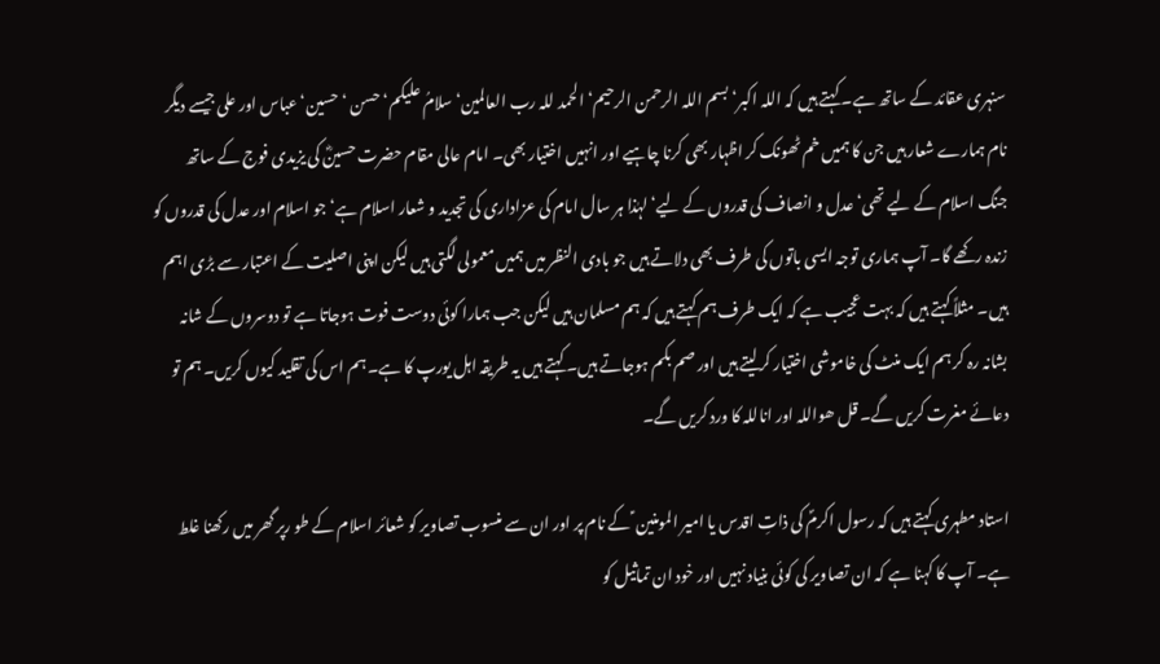سنہری عقائد کے ساتھ ہے۔ کہتے ہیں کہ اللہ اکبر‘ بسم اللہ الرحمن الرحیم‘ الحمد للہ رب العالمین‘ سلامُ علیکم‘ حسن ‘حسین‘ عباس اور علی جیسے دیگر نام ہمارے شعار ہیں جن کا ہمیں خم ٹھونک کر اظہار بھی کرنا چاہیے اور انہیں اختیار بھی۔ امام عالی مقام حضرت حسینؓ کی یزیدی فوج کے ساتھ جنگ اسلام کے لیے تھی‘ عدل و انصاف کی قدروں کے لیے‘ لہٰذا ہر سال امام کی عزاداری کی تجدید و شعار اسلام ہے‘ جو اسلام اور عدل کی قدروں کو زندہ رکھے گا۔ آپ ہماری توجہ ایسی باتوں کی طرف بھی دلاتے ہیں جو بادی النظر میں ہمیں معمولی لگتی ہیں لیکن اپنی اصلیت کے اعتبار سے بڑی اہم ہیں۔ مثلاً کہتے ہیں کہ بہت عجیب ہے کہ ایک طرف ہم کہتے ہیں کہ ہم مسلمان ہیں لیکن جب ہمارا کوئی دوست فوت ہوجاتا ہے تو دوسروں کے شانہ بشانہ رہ کر ہم ایک منٹ کی خاموشی اختیار کرلیتے ہیں اور صم بکم ہوجاتے ہیں۔ کہتے ہیں یہ طریقہ اہل یورپ کا ہے۔ ہم اس کی تقلید کیوں کریں۔ ہم تو دعائے مغرت کریں گے۔ قل ھواللہ اور اناللہ کا ورد کریں گے۔

استاد مطہری کہتے ہیں کہ رسول اکرمؐ کی ذاتِ اقدس یا امیر المومنین ؑ کے نام پر اور ان سے منسوب تصاویر کو شعائر اسلام کے طو رپر گھر میں رکھنا غلط ہے۔ آپ کا کہنا ہے کہ ان تصاویر کی کوئی بنیاد نہیں اور خود ان تماثیل کو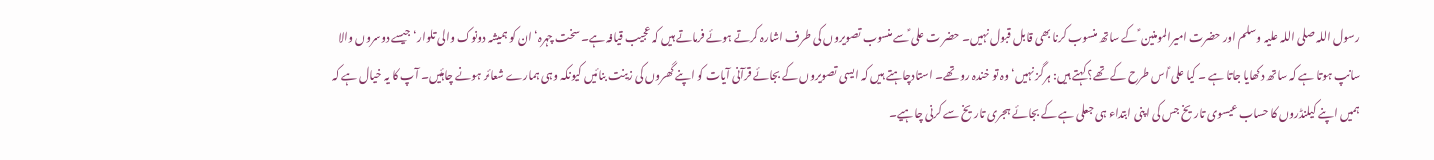رسول اللہ صلی اللہ علیہ وسلم اور حضرت امیرالمومنین ؑ کے ساتھ منسوب کرنا بھی قابل قبول نہیں۔ حضر ت علی ؑسے منسوب تصویروں کی طرف اشارہ کرتے ہوئے فرماتے ہیں کہ عجیب قیافہ ہے۔ سخت چہرہ‘ ان کو ہمیشہ دونوک والی تلوار‘ جیسے دوسروں والا سانپ ہوتا ہے کہ ساتھ دکھایا جاتا ہے ۔ کیا علی ؑاس طرح کے تھے؟ کہتے ہیں: ہرگز نہیں‘ وہ تو خندہ رو تھے۔ استادچاہتے ہیں کہ ایسی تصویروں کے بجائے قرآنی آیات کو اپنے گھروں کی زینت بنائیں کیونکہ وہی ہمارے شعائر ہونے چاہئیں۔ آپ کا یہ خیال ہے کہ ہمیں اپنے کیلنڈروں کا حساب عیسوی تاریخ جس کی اپنی ابتداء ہی جعلی ہے کے بجائے ہجری تاریخ سے کرنی چاہیے۔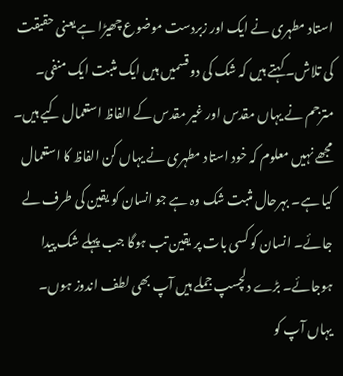استاد مطہری نے ایک اور زبردست موضوع چھیڑا ہے یعنی حقیقت کی تلاش۔ کہتے ہیں کہ شک کی دو قسمیں ہیں ایک مثبت ایک منفی۔ مترجم نے یہاں مقدس اور غیر مقدس کے الفاظ استعمال کیے ہیں۔ مجھے نہیں معلوم کہ خود استاد مطہری نے یہاں کن الفاظ کا استعمال کیا ہے۔ بہرحال مثبت شک وہ ہے جو انسان کو یقین کی طرف لے جائے۔ انسان کو کسی بات پر یقین تب ہوگا جب پہلے شک پیدا ہوجائے۔ بڑے دلچسپ جملے ہیں آپ بھی لطف اندوز ہوں۔ یہاں آپ کو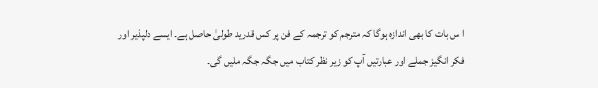ا س بات کا بھی اندازہ ہوگا کہ مترجم کو ترجمہ کے فن پر کس قدرید طولیٰ حاصل ہے۔ ایسے دلپذیر اور فکر انگیز جملے اور عبارتیں آپ کو زیر نظر کتاب میں جگہ جگہ ملیں گی۔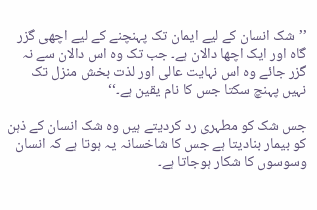’’شک انسان کے لیے ایمان تک پہنچنے کے لیے اچھی گزر گاہ اور ایک اچھا دالان ہے۔ جب تک وہ اس دالان سے نہ گزر جائے وہ اس نہایت عالی اور لذت بخش منزل تک نہیں پہنچ سکتا جس کا نام یقین ہے۔‘‘

جس شک کو مطہری رد کردیتے ہیں وہ شک انسان کے ذہن کو بیمار بنادیتا ہے جس کا شاخسانہ یہ ہوتا ہے کہ انسان وسوسوں کا شکار ہوجاتا ہے۔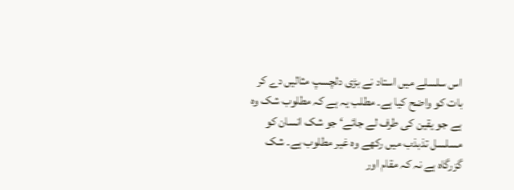اس سلسلے میں استاد نے بڑی دلچسپ مثالیں دے کر بات کو واضح کیا ہے۔ مطلب یہ ہے کہ مطلوب شک وہ ہے جو یقین کی طرف لے جائے‘ جو شک انسان کو مسلسل تذبذب میں رکھے وہ غیر مطلوب ہے۔ شک گزرگاہ ہے نہ کہ مقام اور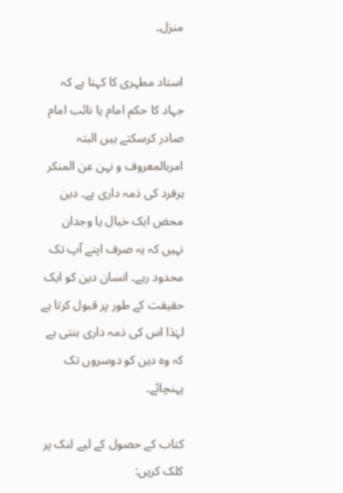منزل۔

استاد مطہری کا کہنا ہے کہ جہاد کا حکم امام یا نائب امام صادر کرسکتے ہیں البتہ امربالمعروف و نہن عن المنکر ہرفرد کی ذمہ داری ہے۔ دین محض ایک خیال یا وجدان نہیں کہ یہ صرف اپنے آپ تک محدود رہے۔ انسان دین کو ایک حقیقت کے طور پر قبول کرتا ہے لہٰذا اس کی ذمہ داری بنتی ہے کہ وہ دین کو دوسروں تک پہنچائے۔

کتاب کے حصول کے لیے لنک پر کلک کریں: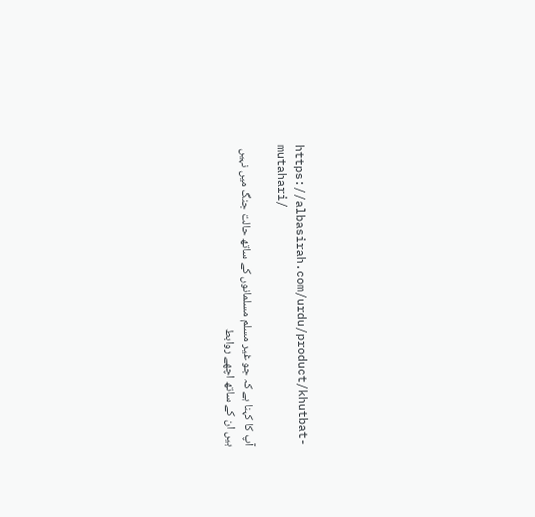https://albasirah.com/urdu/product/khutbat-mutahari/

آپ کا کہنا ہے کہ جو غیر مسلم مسلمانوں کے ساتھ حالت جنگ میں نہیں ہیں ان کے ساتھ اچھے روابط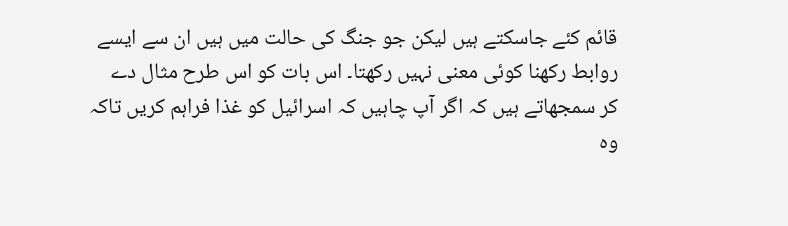قائم کئے جاسکتے ہیں لیکن جو جنگ کی حالت میں ہیں ان سے ایسے روابط رکھنا کوئی معنی نہیں رکھتا۔ اس بات کو اس طرح مثال دے کر سمجھاتے ہیں کہ اگر آپ چاہیں کہ اسرائیل کو غذا فراہم کریں تاکہ وہ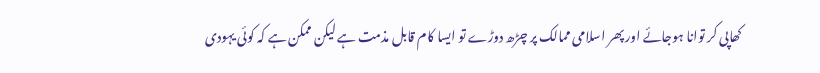کھاپی کر توانا ہوجائے اور پھر اسلامی ممالک پر چڑھ دوڑے تو ایسا کام قابل مذمت ہے لیکن ممکن ہے کہ کوئی یہودی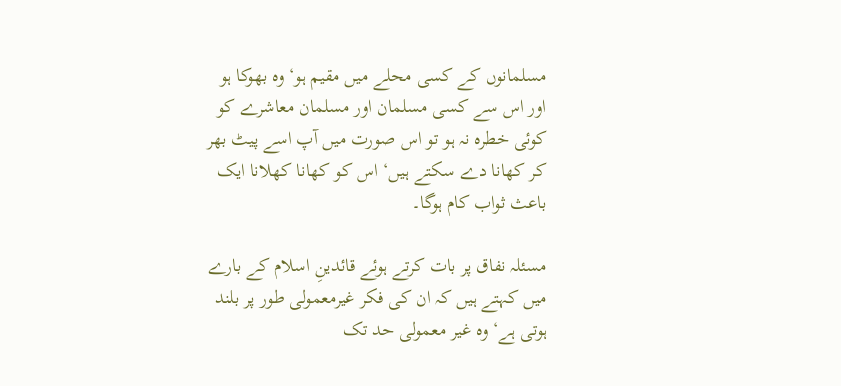مسلمانوں کے کسی محلے میں مقیم ہو‘ وہ بھوکا ہو اور اس سے کسی مسلمان اور مسلمان معاشرے کو کوئی خطرہ نہ ہو تو اس صورت میں آپ اسے پیٹ بھر کر کھانا دے سکتے ہیں‘ اس کو کھانا کھلانا ایک باعث ثواب کام ہوگا۔

مسئلہ نفاق پر بات کرتے ہوئے قائدینِ اسلام کے بارے میں کہتے ہیں کہ ان کی فکر غیرمعمولی طور پر بلند ہوتی ہے‘ وہ غیر معمولی حد تک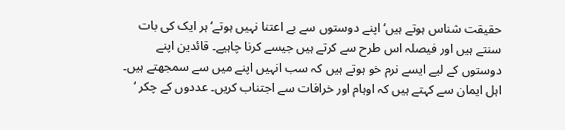حقیقت شناس ہوتے ہیں‘ اپنے دوستوں سے بے اعتنا نہیں ہوتے‘ ہر ایک کی بات سنتے ہیں اور فیصلہ اس طرح سے کرتے ہیں جیسے کرنا چاہیے۔ قائدین اپنے دوستوں کے لیے ایسے نرم خو ہوتے ہیں کہ سب انہیں اپنے میں سے سمجھتے ہیں۔ اہل ایمان سے کہتے ہیں کہ اوہام اور خرافات سے اجتناب کریں۔ عددوں کے چکر ‘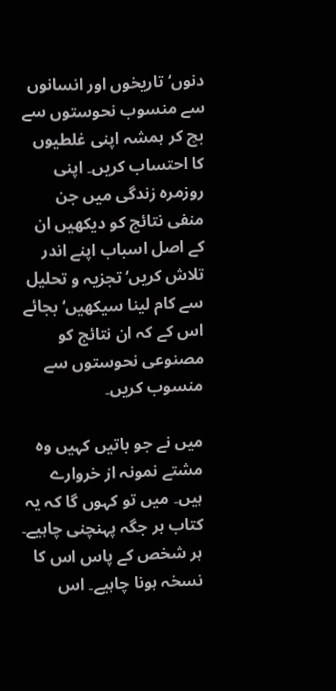دنوں‘ تاریخوں اور انسانوں سے منسوب نحوستوں سے بچ کر ہمشہ اپنی غلطیوں کا احتساب کریں۔ اپنی روزمرہ زندگی میں جن منفی نتائج کو دیکھیں ان کے اصل اسباب اپنے اندر تلاش کریں‘ تجزیہ و تحلیل سے کام لینا سیکھیں‘ بجائے اس کے کہ ان نتائج کو مصنوعی نحوستوں سے منسوب کریں۔

میں نے جو باتیں کہیں وہ مشتے نمونہ از خروارے ہیں۔ میں تو کہوں گا کہ یہ کتاب ہر جگہ پہنچنی چاہیے۔ ہر شخص کے پاس اس کا نسخہ ہونا چاہیے۔ اس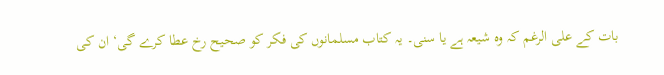بات کے علی الرغم کہ وہ شیعہ ہے یا سنی۔ یہ کتاب مسلمانوں کی فکر کو صحیح رخ عطا کرے گی‘ ان کی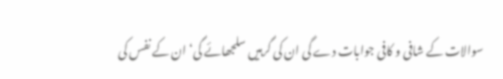سوالات کے شافی و کافی جوابات دے گی ان کی گرہیں سلجھائے گی‘ ان کے نفس کی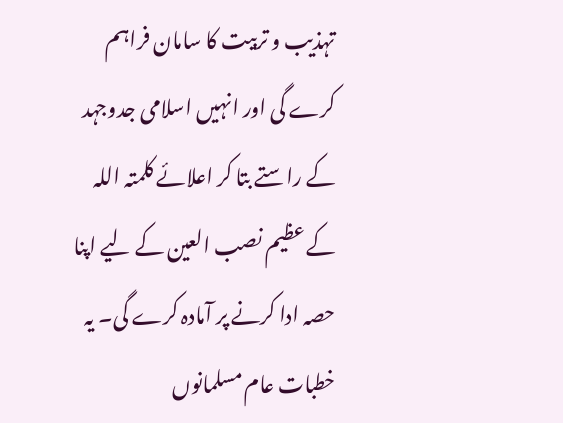تہذیب و تربیت کا سامان فراہم کرے گی اور انہیں اسلامی جدوجہد کے راستے بتا کر اعلائے کلمتہ اللہ کے عظیم نصب العین کے لیے اپنا حصہ ادا کرنے پر آمادہ کرے گی۔ یہ خطبات عام مسلمانوں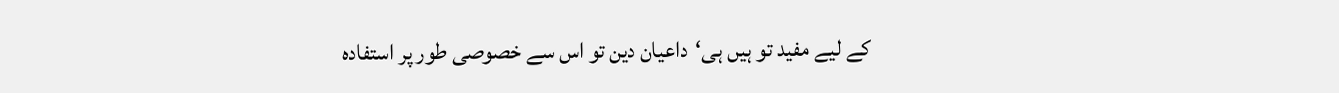کے لیے مفید تو ہیں ہی‘داعیان دین تو اس سے خصوصی طور پر استفادہ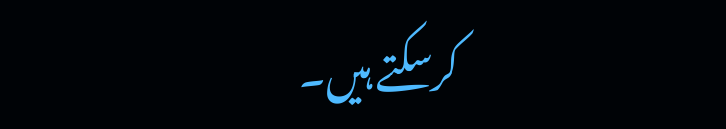کرسکتے ہیں۔